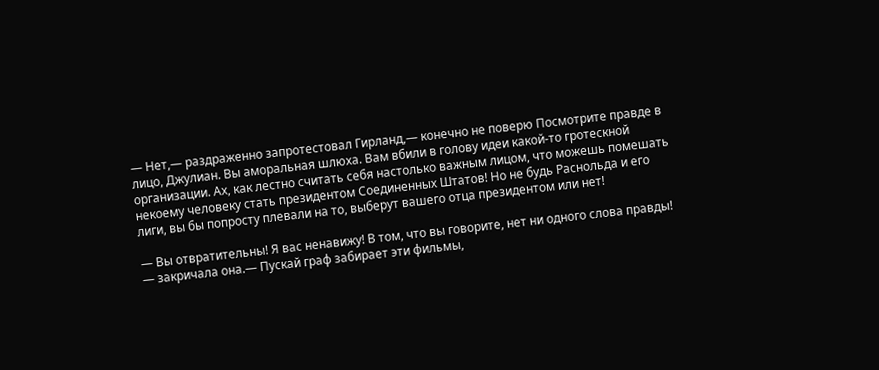— Нет,— раздраженно запротестовал Гирланд,— конечно не поверю Посмотрите правде в лицо, Джулиан. Вы аморальная шлюха. Вам вбили в голову идеи какой-то гротескной организации. Ах, как лестно считать себя настолько важным лицом, что можешь помешать некоему человеку стать президентом Соединенных Штатов! Но не будь Раснольда и его лиги, вы бы попросту плевали на то, выберут вашего отца президентом или нет!

— Вы отвратительны! Я вас ненавижу! В том, что вы говорите, нет ни одного слова правды! — закричала она.— Пускай граф забирает эти фильмы,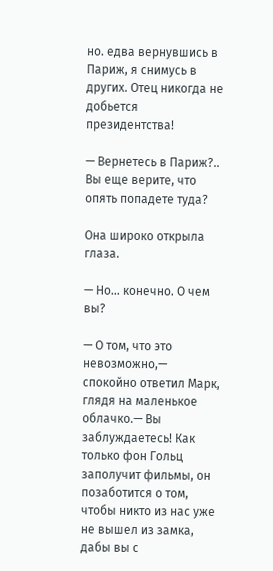но. едва вернувшись в Париж, я снимусь в других. Отец никогда не добьется президентства!

— Вернетесь в Париж?.. Вы еще верите, что опять попадете туда?

Она широко открыла глаза.

— Но... конечно. О чем вы?

— О том, что это невозможно,— спокойно ответил Марк, глядя на маленькое облачко.— Вы заблуждаетесь! Как только фон Гольц заполучит фильмы, он позаботится о том, чтобы никто из нас уже не вышел из замка, дабы вы с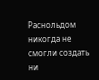Раснольдом никогда не смогли создать ни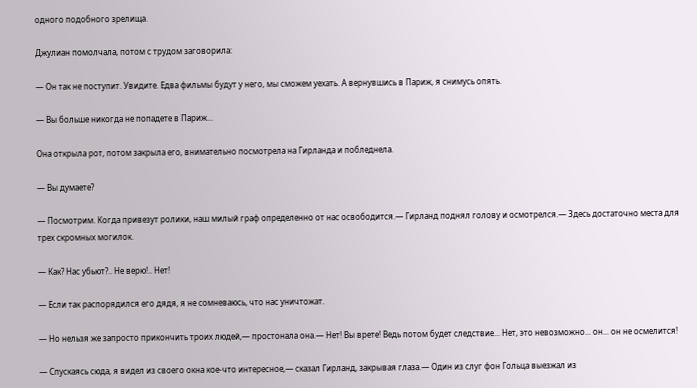одного подобного зрелища.

Джулиан помолчала, потом с трудом заговорила:

— Он так не поступит. Увидите. Едва фильмы будут у него, мы сможем уехать. А вернувшись в Париж, я снимусь опять.

— Вы больше никогда не попадете в Париж...

Она открыла рот, потом закрыла его, внимательно посмотрела на Гирланда и побледнела.

— Вы думаете?

— Посмотрим. Когда привезут ролики, наш милый граф определенно от нас освободится.— Гирланд поднял голову и осмотрелся.— Здесь достаточно места для трех скромных могилок.

— Как? Нас убьют?.. Не верю!.. Нет!

— Если так распорядился его дядя, я не сомневаюсь, что нас уничтожат.

— Но нельзя же запросто прикончить троих людей,— простонала она.— Нет! Вы врете! Ведь потом будет следствие... Нет, это невозможно... он... он не осмелится!

— Спускаясь сюда, я видел из своего окна кое-что интересное,— сказал Гирланд, закрывая глаза.— Один из слуг фон Гольца выезжал из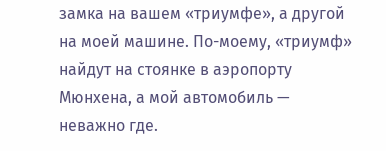замка на вашем «триумфе», а другой на моей машине. По-моему, «триумф» найдут на стоянке в аэропорту Мюнхена, а мой автомобиль — неважно где.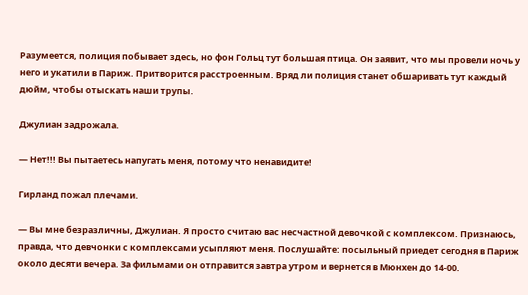Разумеется, полиция побывает здесь, но фон Гольц тут большая птица. Он заявит, что мы провели ночь у него и укатили в Париж. Притворится расстроенным. Вряд ли полиция станет обшаривать тут каждый дюйм, чтобы отыскать наши трупы.

Джулиан задрожала.

— Нет!!! Вы пытаетесь напугать меня, потому что ненавидите!

Гирланд пожал плечами.

— Вы мне безразличны, Джулиан. Я просто считаю вас несчастной девочкой с комплексом. Признаюсь, правда, что девчонки с комплексами усыпляют меня. Послушайте: посыльный приедет сегодня в Париж около десяти вечера. За фильмами он отправится завтра утром и вернется в Мюнхен до 14-00.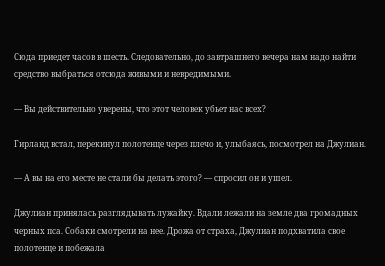Сюда приедет часов в шесть. Следовательно, до завтрашнего вечера нам надо найти средство выбраться отсюда живыми и невредимыми.

— Вы действительно уверены, что этот человек убьет нас всех?

Гирланд встал, перекинул полотенце через плечо и, улыбаясь, посмотрел на Джулиан.

— А вы на его месте не стали бы делать этого? — спросил он и ушел.

Джулиан принялась разглядывать лужайку. Вдали лежали на земле два громадных черных пса. Собаки смотрели на нее. Дрожа от страха, Джулиан подхватила свое полотенце и побежала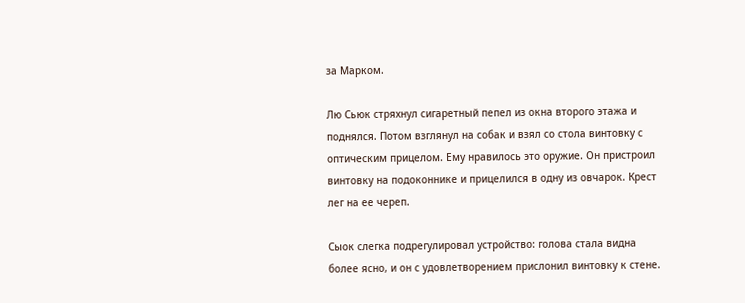за Марком.

Лю Сьюк стряхнул сигаретный пепел из окна второго этажа и поднялся. Потом взглянул на собак и взял со стола винтовку с оптическим прицелом. Ему нравилось это оружие. Он пристроил винтовку на подоконнике и прицелился в одну из овчарок. Крест лег на ее череп.

Сыок слегка подрегулировал устройство: голова стала видна более ясно, и он с удовлетворением прислонил винтовку к стене.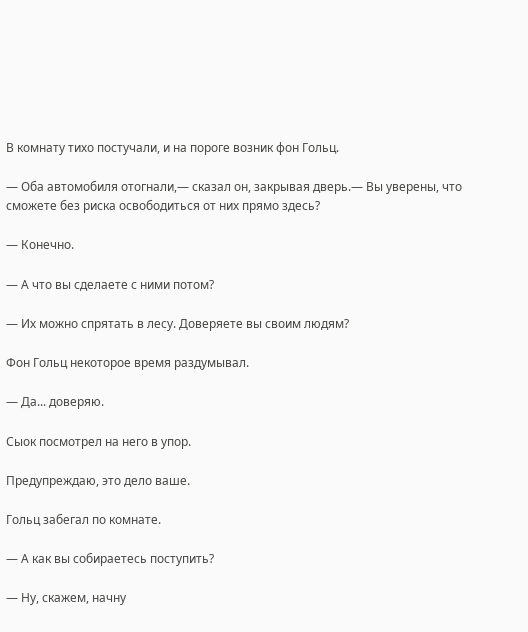В комнату тихо постучали, и на пороге возник фон Гольц.

— Оба автомобиля отогнали,— сказал он, закрывая дверь.— Вы уверены, что сможете без риска освободиться от них прямо здесь?

— Конечно.

— А что вы сделаете с ними потом?

— Их можно спрятать в лесу. Доверяете вы своим людям?

Фон Гольц некоторое время раздумывал.

— Да... доверяю.

Сыок посмотрел на него в упор.

Предупреждаю, это дело ваше.

Гольц забегал по комнате.

— А как вы собираетесь поступить?

— Ну, скажем, начну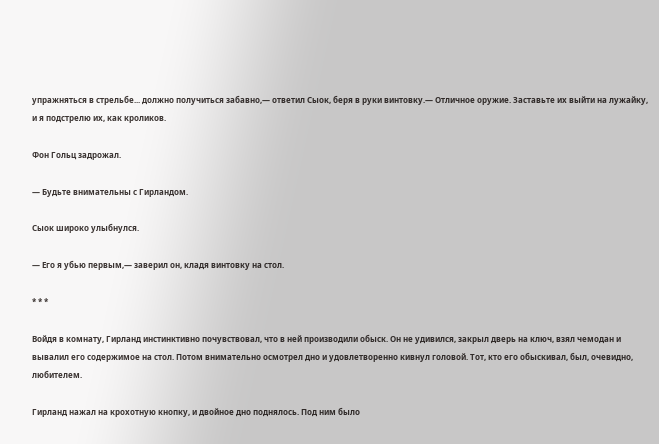упражняться в стрельбе... должно получиться забавно,— ответил Сыок, беря в руки винтовку.— Отличное оружие. Заставьте их выйти на лужайку, и я подстрелю их, как кроликов.

Фон Гольц задрожал.

— Будьте внимательны с Гирландом.

Сыок широко улыбнулся.

— Его я убью первым,— заверил он, кладя винтовку на стол.

* * *

Войдя в комнату, Гирланд инстинктивно почувствовал, что в ней производили обыск. Он не удивился, закрыл дверь на ключ, взял чемодан и вывалил его содержимое на стол. Потом внимательно осмотрел дно и удовлетворенно кивнул головой. Тот, кто его обыскивал, был, очевидно, любителем.

Гирланд нажал на крохотную кнопку, и двойное дно поднялось. Под ним было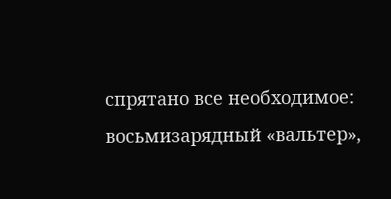спрятано все необходимое: восьмизарядный «вальтер»,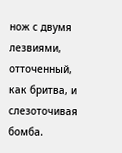нож с двумя лезвиями, отточенный, как бритва, и слезоточивая бомба.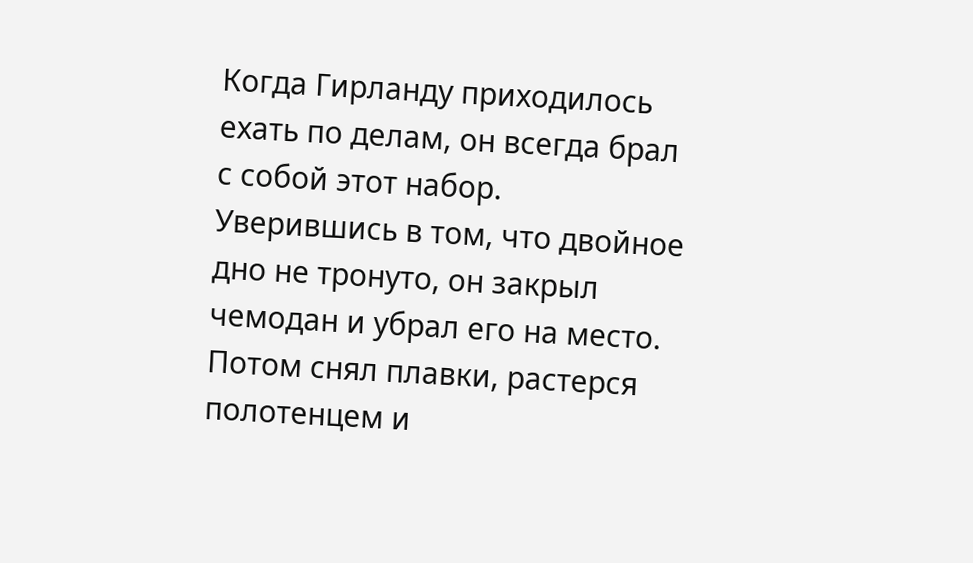Когда Гирланду приходилось ехать по делам, он всегда брал с собой этот набор. Уверившись в том, что двойное дно не тронуто, он закрыл чемодан и убрал его на место. Потом снял плавки, растерся полотенцем и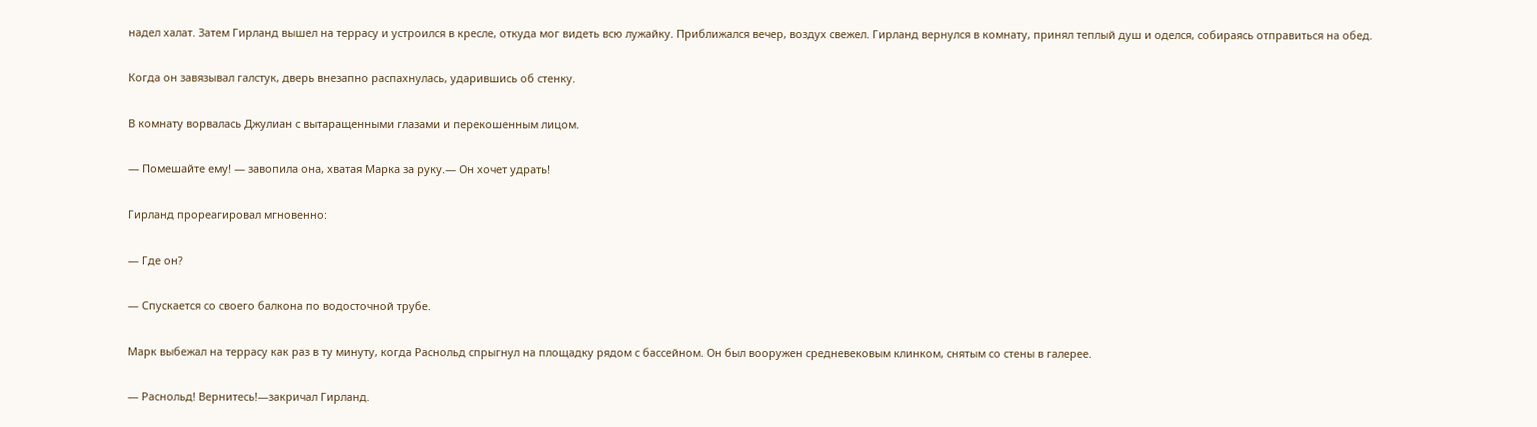надел халат. Затем Гирланд вышел на террасу и устроился в кресле, откуда мог видеть всю лужайку. Приближался вечер, воздух свежел. Гирланд вернулся в комнату, принял теплый душ и оделся, собираясь отправиться на обед.

Когда он завязывал галстук, дверь внезапно распахнулась, ударившись об стенку.

В комнату ворвалась Джулиан с вытаращенными глазами и перекошенным лицом.

— Помешайте ему! — завопила она, хватая Марка за руку.— Он хочет удрать!

Гирланд прореагировал мгновенно:

— Где он?

— Спускается со своего балкона по водосточной трубе.

Марк выбежал на террасу как раз в ту минуту, когда Раснольд спрыгнул на площадку рядом с бассейном. Он был вооружен средневековым клинком, снятым со стены в галерее.

— Раснольд! Вернитесь!—закричал Гирланд.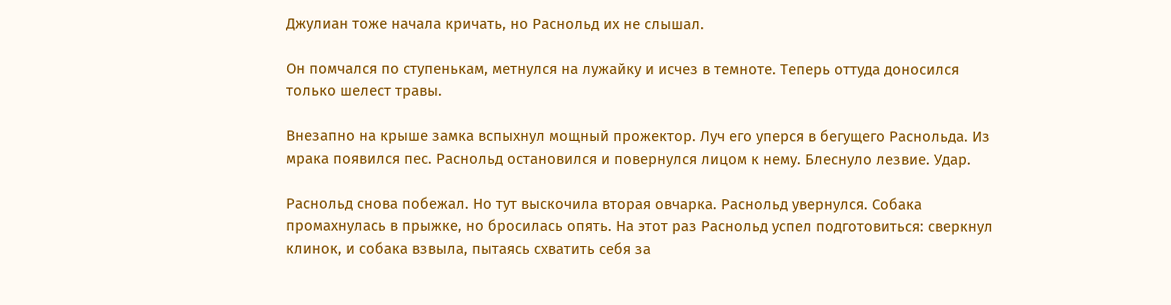Джулиан тоже начала кричать, но Раснольд их не слышал.

Он помчался по ступенькам, метнулся на лужайку и исчез в темноте. Теперь оттуда доносился только шелест травы.

Внезапно на крыше замка вспыхнул мощный прожектор. Луч его уперся в бегущего Раснольда. Из мрака появился пес. Раснольд остановился и повернулся лицом к нему. Блеснуло лезвие. Удар.

Раснольд снова побежал. Но тут выскочила вторая овчарка. Раснольд увернулся. Собака промахнулась в прыжке, но бросилась опять. На этот раз Раснольд успел подготовиться: сверкнул клинок, и собака взвыла, пытаясь схватить себя за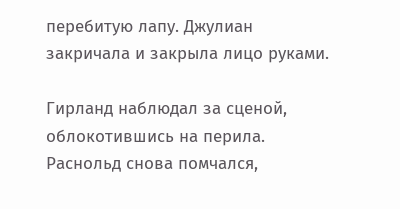перебитую лапу. Джулиан закричала и закрыла лицо руками.

Гирланд наблюдал за сценой, облокотившись на перила. Раснольд снова помчался,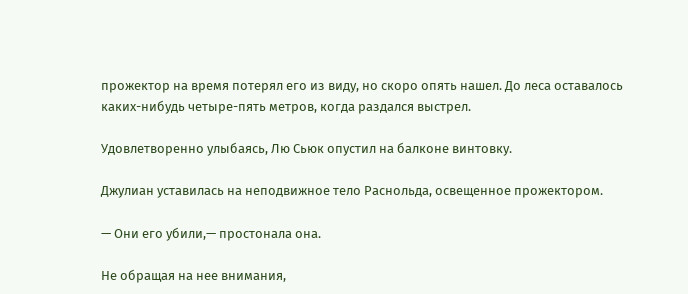прожектор на время потерял его из виду, но скоро опять нашел. До леса оставалось каких-нибудь четыре-пять метров, когда раздался выстрел.

Удовлетворенно улыбаясь, Лю Сьюк опустил на балконе винтовку.

Джулиан уставилась на неподвижное тело Раснольда, освещенное прожектором.

— Они его убили,— простонала она.

Не обращая на нее внимания,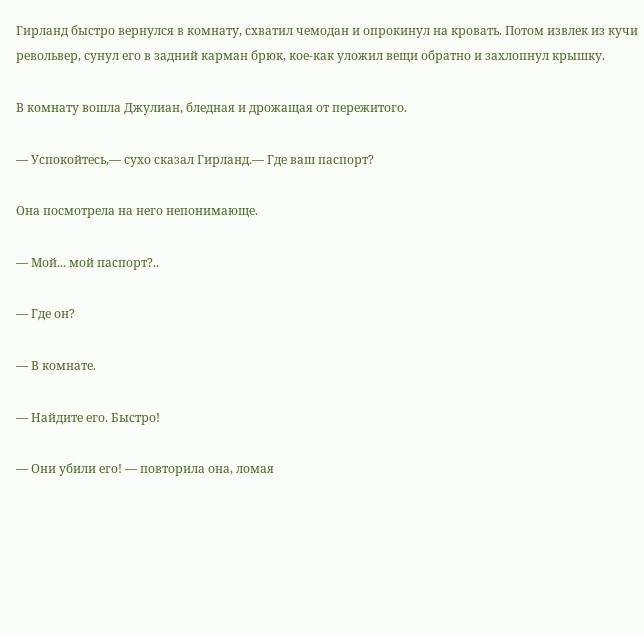Гирланд быстро вернулся в комнату, схватил чемодан и опрокинул на кровать. Потом извлек из кучи револьвер, сунул его в задний карман брюк, кое-как уложил вещи обратно и захлопнул крышку.

В комнату вошла Джулиан, бледная и дрожащая от пережитого.

— Успокойтесь,— сухо сказал Гирланд.— Где ваш паспорт?

Она посмотрела на него непонимающе.

— Мой... мой паспорт?..

— Где он?

— В комнате.

— Найдите его. Быстро!

— Они убили его! — повторила она, ломая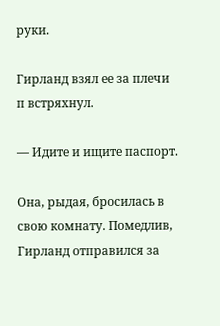руки.

Гирланд взял ее за плечи п встряхнул.

— Идите и ищите паспорт.

Она, рыдая, бросилась в свою комнату. Помедлив, Гирланд отправился за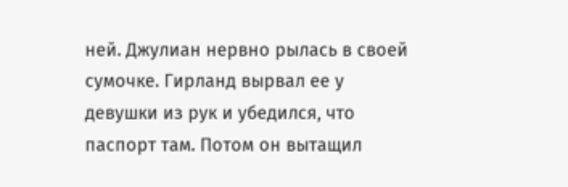ней. Джулиан нервно рылась в своей сумочке. Гирланд вырвал ее у девушки из рук и убедился, что паспорт там. Потом он вытащил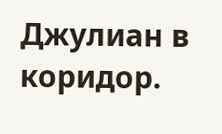Джулиан в коридор.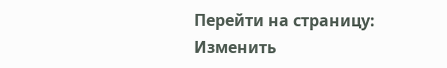Перейти на страницу:
Изменить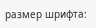размер шрифта: